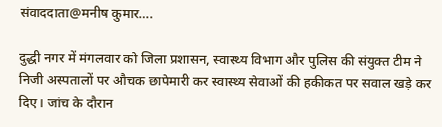संवाददाता@मनीष कुमार….

दुद्धी नगर में मंगलवार को जिला प्रशासन, स्वास्थ्य विभाग और पुलिस की संयुक्त टीम ने निजी अस्पतालों पर औचक छापेमारी कर स्वास्थ्य सेवाओं की हकीकत पर सवाल खड़े कर दिए। जांच के दौरान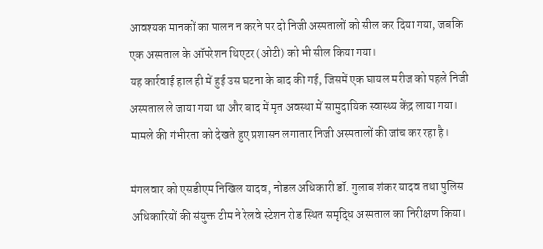आवश्यक मानकों का पालन न करने पर दो निजी अस्पतालों को सील कर दिया गया, जबकि एक अस्पताल के ऑपरेशन थिएटर (ओटी) को भी सील किया गया।
यह कार्रवाई हाल ही में हुई उस घटना के बाद की गई, जिसमें एक घायल मरीज को पहले निजी अस्पताल ले जाया गया था और बाद में मृत अवस्था में सामुदायिक स्वास्थ्य केंद्र लाया गया। मामले की गंभीरता को देखते हुए प्रशासन लगातार निजी अस्पतालों की जांच कर रहा है।

मंगलवार को एसडीएम निखिल यादव, नोडल अधिकारी डॉ. गुलाब शंकर यादव तथा पुलिस अधिकारियों की संयुक्त टीम ने रेलवे स्टेशन रोड स्थित समृद्धि अस्पताल का निरीक्षण किया।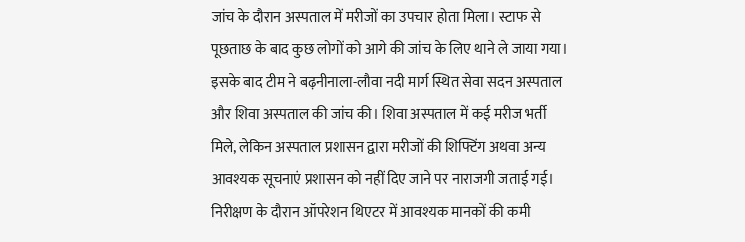जांच के दौरान अस्पताल में मरीजों का उपचार होता मिला। स्टाफ से पूछताछ के बाद कुछ लोगों को आगे की जांच के लिए थाने ले जाया गया।
इसके बाद टीम ने बढ़नीनाला-लौवा नदी मार्ग स्थित सेवा सदन अस्पताल और शिवा अस्पताल की जांच की। शिवा अस्पताल में कई मरीज भर्ती मिले, लेकिन अस्पताल प्रशासन द्वारा मरीजों की शिफ्टिंग अथवा अन्य आवश्यक सूचनाएं प्रशासन को नहीं दिए जाने पर नाराजगी जताई गई। निरीक्षण के दौरान ऑपरेशन थिएटर में आवश्यक मानकों की कमी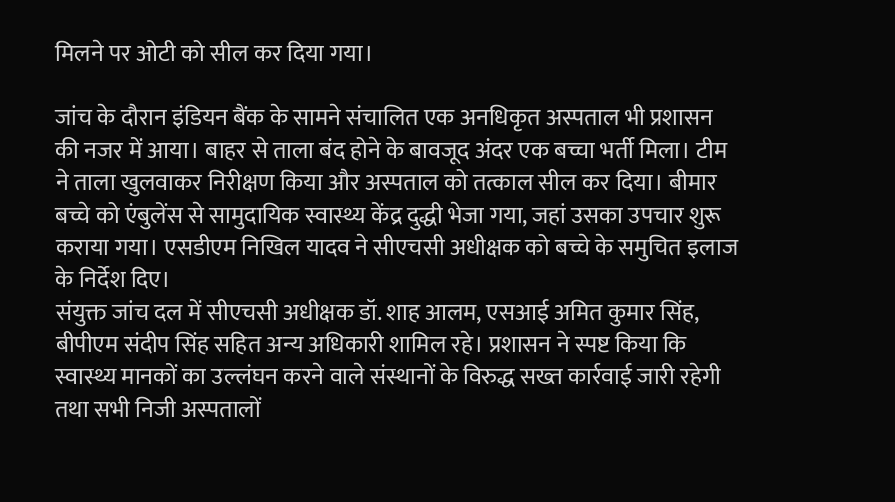मिलने पर ओटी को सील कर दिया गया।

जांच के दौरान इंडियन बैंक के सामने संचालित एक अनधिकृत अस्पताल भी प्रशासन की नजर में आया। बाहर से ताला बंद होने के बावजूद अंदर एक बच्चा भर्ती मिला। टीम ने ताला खुलवाकर निरीक्षण किया और अस्पताल को तत्काल सील कर दिया। बीमार बच्चे को एंबुलेंस से सामुदायिक स्वास्थ्य केंद्र दुद्धी भेजा गया, जहां उसका उपचार शुरू कराया गया। एसडीएम निखिल यादव ने सीएचसी अधीक्षक को बच्चे के समुचित इलाज के निर्देश दिए।
संयुक्त जांच दल में सीएचसी अधीक्षक डॉ. शाह आलम, एसआई अमित कुमार सिंह, बीपीएम संदीप सिंह सहित अन्य अधिकारी शामिल रहे। प्रशासन ने स्पष्ट किया कि स्वास्थ्य मानकों का उल्लंघन करने वाले संस्थानों के विरुद्ध सख्त कार्रवाई जारी रहेगी तथा सभी निजी अस्पतालों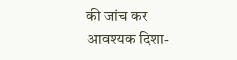की जांच कर आवश्यक दिशा-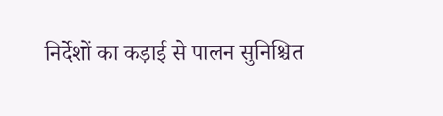निर्देशों का कड़ाई से पालन सुनिश्चित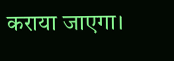कराया जाएगा।